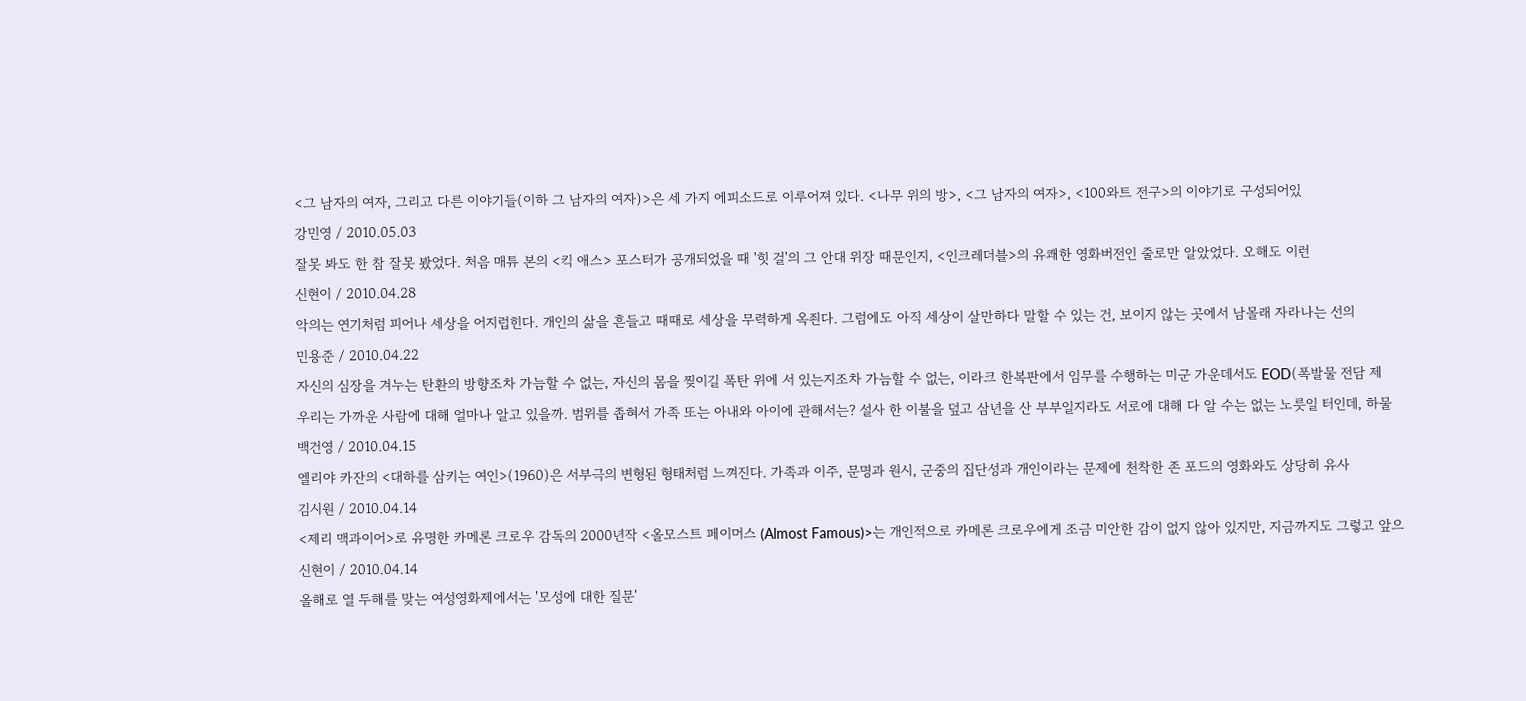<그 남자의 여자, 그리고 다른 이야기들(이하 그 남자의 여자)>은 세 가지 에피소드로 이루어져 있다. <나무 위의 방>, <그 남자의 여자>, <100와트 전구>의 이야기로 구성되어있
강민영 / 2010.05.03
잘못 봐도 한 참 잘못 봤었다. 처음 매튜 본의 <킥 애스> 포스터가 공개되었을 때 '힛 걸'의 그 안대 위장 때문인지, <인크레더블>의 유쾌한 영화버전인 줄로만 알았었다. 오해도 이런
신현이 / 2010.04.28
악의는 연기처럼 피어나 세상을 어지럽힌다. 개인의 삶을 흔들고 때때로 세상을 무력하게 옥죈다. 그럼에도 아직 세상이 살만하다 말할 수 있는 건, 보이지 않는 곳에서 남몰래 자라나는 선의
민용준 / 2010.04.22
자신의 심장을 겨누는 탄환의 방향조차 가늠할 수 없는, 자신의 몸을 찢이길 폭탄 위에 서 있는지조차 가늠할 수 없는, 이라크 한복판에서 임무를 수행하는 미군 가운데서도 EOD(폭발물 전담 제
우리는 가까운 사람에 대해 얼마나 알고 있을까. 범위를 좁혀서 가족 또는 아내와 아이에 관해서는? 설사 한 이불을 덮고 삼년을 산 부부일지라도 서로에 대해 다 알 수는 없는 노릇일 터인데, 하물
백건영 / 2010.04.15
엘리야 카잔의 <대하를 삼키는 여인>(1960)은 서부극의 변형된 형태처럼 느껴진다. 가족과 이주, 문명과 원시, 군중의 집단성과 개인이라는 문제에 천착한 존 포드의 영화와도 상당히 유사
김시원 / 2010.04.14
<제리 맥과이어>로 유명한 카메론 크로우 감독의 2000년작 <올모스트 페이머스 (Almost Famous)>는 개인적으로 카메론 크로우에게 조금 미안한 감이 없지 않아 있지만, 지금까지도 그렇고 앞으
신현이 / 2010.04.14
올해로 열 두해를 맞는 여성영화제에서는 '모성에 대한 질문'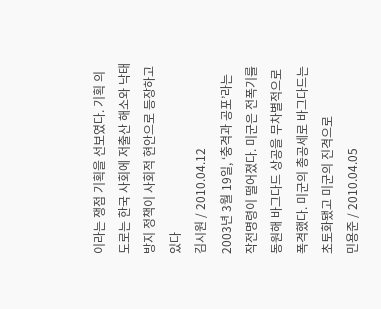이라는 쟁점 기획을 선보였다. 기획 의도로는 한국 사회에 저출산 해소와 낙태 방지 정책이 사회적 현안으로 등장하고 있다
김시원 / 2010.04.12
2003년 3월 19일, ‘충격과 공포’라는 작전명령이 떨어졌다. 미군은 전폭기를 동원해 바그다드 상공을 무차별적으로 폭격했다. 미군의 총공세로 바그다드는 초토화됐고 미군의 진격으로
민용준 / 2010.04.05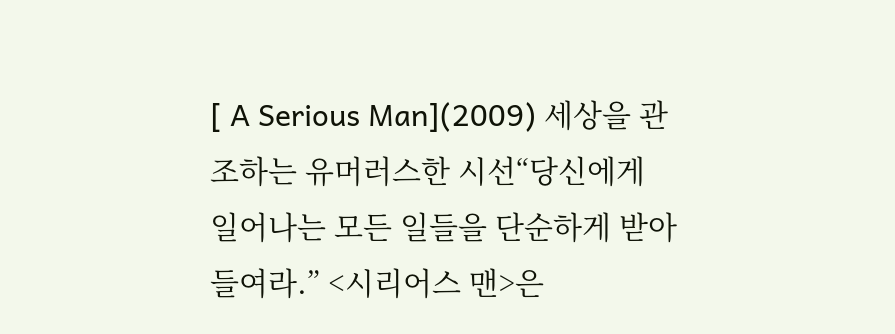[ A Serious Man](2009) 세상을 관조하는 유머러스한 시선“당신에게 일어나는 모든 일들을 단순하게 받아들여라.” <시리어스 맨>은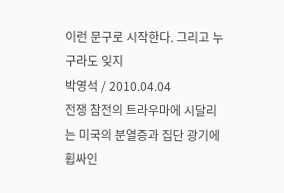이런 문구로 시작한다. 그리고 누구라도 잊지
박영석 / 2010.04.04
전쟁 참전의 트라우마에 시달리는 미국의 분열증과 집단 광기에 휩싸인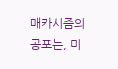매카시즘의 공포는, 미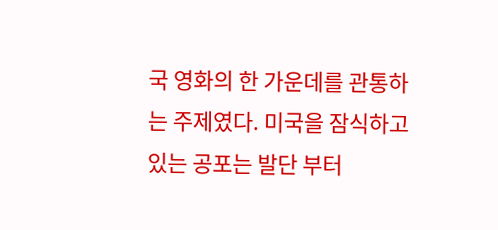국 영화의 한 가운데를 관통하는 주제였다. 미국을 잠식하고 있는 공포는 발단 부터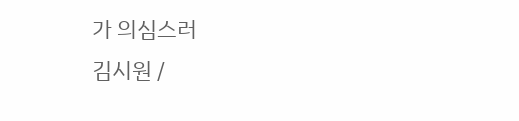가 의심스러
김시원 /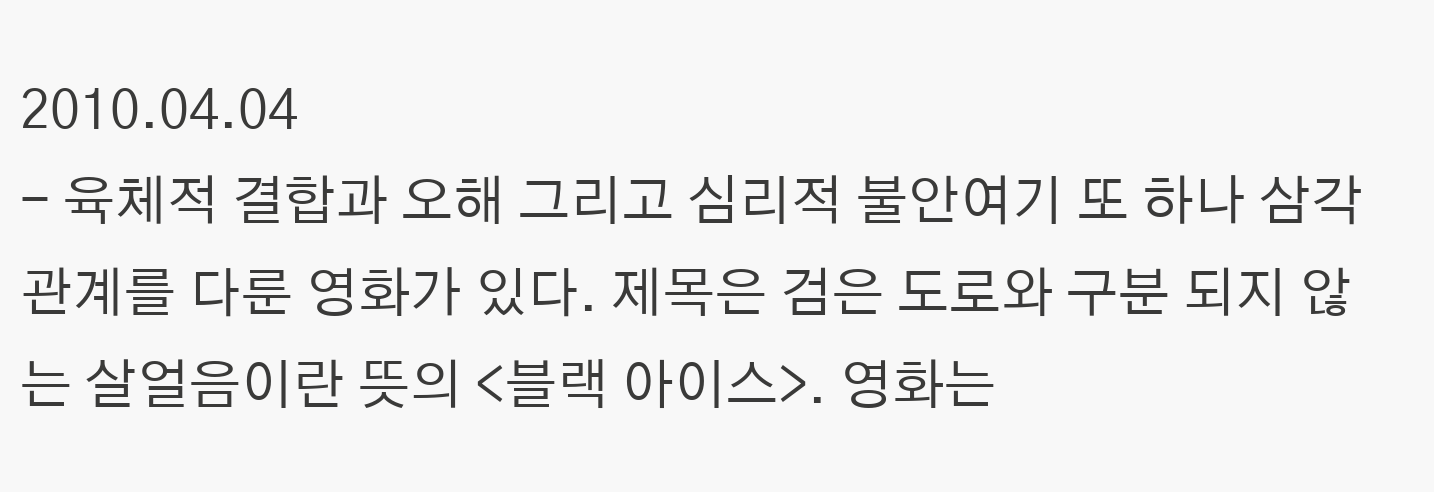2010.04.04
- 육체적 결합과 오해 그리고 심리적 불안여기 또 하나 삼각관계를 다룬 영화가 있다. 제목은 검은 도로와 구분 되지 않는 살얼음이란 뜻의 <블랙 아이스>. 영화는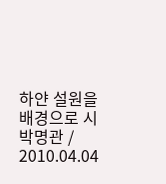하얀 설원을 배경으로 시
박명관 / 2010.04.04